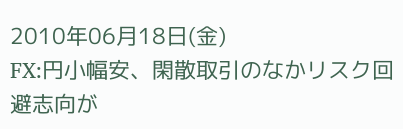2010年06月18日(金)
FX:円小幅安、閑散取引のなかリスク回避志向が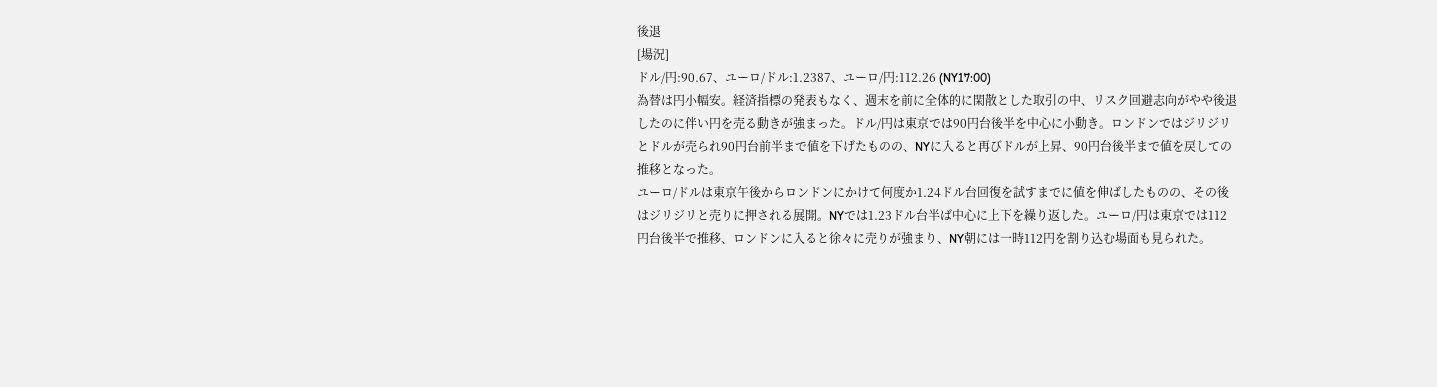後退
[場況]
ドル/円:90.67、ユーロ/ドル:1.2387、ユーロ/円:112.26 (NY17:00)
為替は円小幅安。経済指標の発表もなく、週末を前に全体的に閑散とした取引の中、リスク回避志向がやや後退したのに伴い円を売る動きが強まった。ドル/円は東京では90円台後半を中心に小動き。ロンドンではジリジリとドルが売られ90円台前半まで値を下げたものの、NYに入ると再びドルが上昇、90円台後半まで値を戻しての推移となった。
ユーロ/ドルは東京午後からロンドンにかけて何度か1.24ドル台回復を試すまでに値を伸ばしたものの、その後はジリジリと売りに押される展開。NYでは1.23ドル台半ば中心に上下を繰り返した。ユーロ/円は東京では112円台後半で推移、ロンドンに入ると徐々に売りが強まり、NY朝には一時112円を割り込む場面も見られた。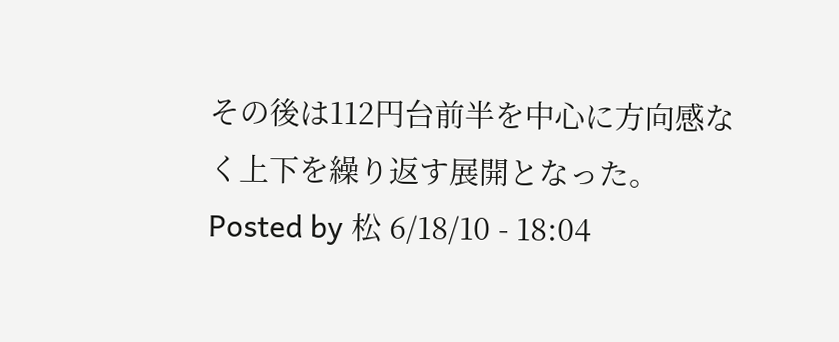その後は112円台前半を中心に方向感なく上下を繰り返す展開となった。
Posted by 松 6/18/10 - 18:04